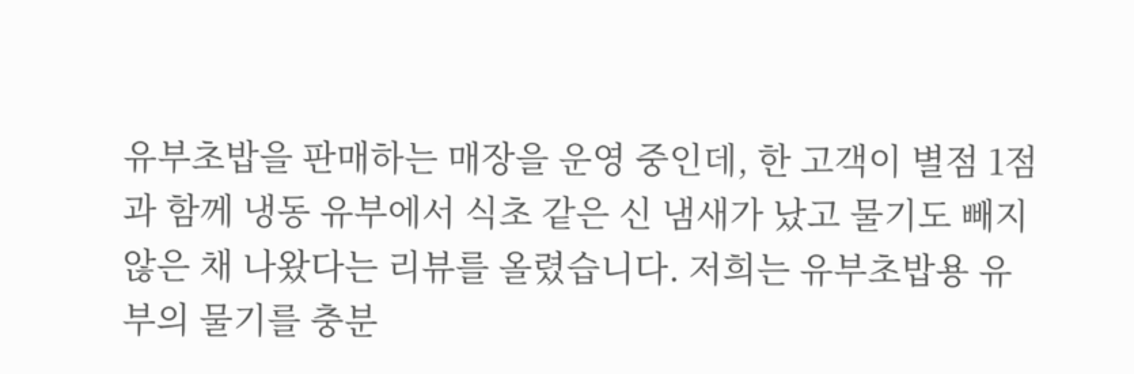유부초밥을 판매하는 매장을 운영 중인데, 한 고객이 별점 1점과 함께 냉동 유부에서 식초 같은 신 냄새가 났고 물기도 빼지 않은 채 나왔다는 리뷰를 올렸습니다. 저희는 유부초밥용 유부의 물기를 충분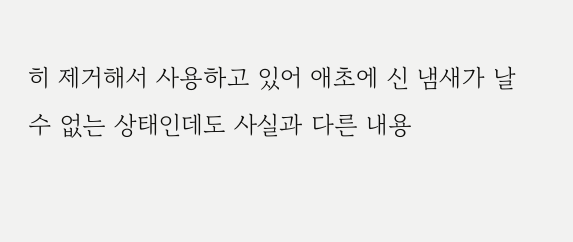히 제거해서 사용하고 있어 애초에 신 냄새가 날 수 없는 상태인데도 사실과 다른 내용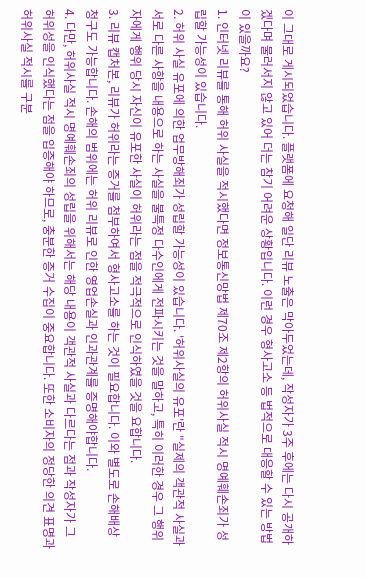이 그대로 게시되었습니다. 플랫폼에 요청해 일단 리뷰 노출은 막아두었는데, 작성자가 3주 후에는 다시 공개하겠다며 물러서지 않고 있어 더는 참기 어려운 상황입니다. 이런 경우 형사고소 등 법적으로 대응할 수 있는 방법이 있을까요?
1. 인터넷 리뷰를 통해 허위 사실을 적시했다면 정보통신망법 제70조 제2항의 허위사실 적시 명예훼손죄가 성립할 가능성이 있습니다.
2. 허위 사실 유포에 의한 업무방해죄가 성립할 가능성이 있습니다. '허위사실의 유포'란 "실제의 객관적 사실과 서로 다른 사항을 내용으로 하는 사실을 불특정 다수인에게 전파시키는 것을 말하고, 특히 이러한 경우 그 행위자에게 행위 당시 자신이 유포한 사실이 허위라는 점을 적극적으로 인식하였을 것을 요합니다.
3. 리뷰 캡처본, 리뷰가 허위라는 증거를 첨부하여서 형사고소를 하는 것이 필요합니다. 이와 별도로 손해배상 청구도 가능합니다. 손해의 범위에는 허위 리뷰로 인한 영업손실과 인과관계를 증명해야합니다.
4. 다만, 허위사실 적시 명예훼손죄의 성립을 위해서는 해당 내용이 객관적 사실과 다르다는 점과 작성자가 그 허위성을 인식했다는 점을 입증해야 하므로, 충분한 증거 수집이 중요합니다. 또한 소비자의 정당한 의견 표명과 허위사실 적시를 구분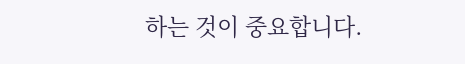하는 것이 중요합니다.